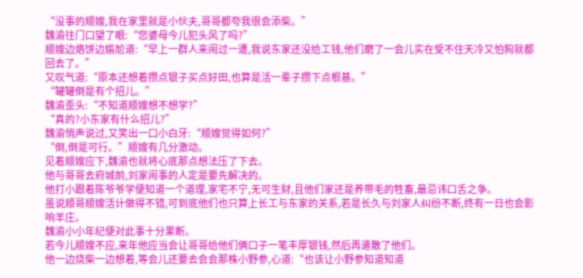“没事的顺嫂,我在家里就是小伙夫,哥哥都夸我很会添柴。”
魏渝往门口望了眼:“您婆母今儿犯头风了吗?”
顺嫂边烙饼边尴尬道:“早上一群人来闹过一遭,我说东家还没给工钱,他们磨了一会儿实在受不住天冷又怕狗就都回去了。”
又叹气道:“原本还想着攒点银子买点好田,也算是活一辈子攒下点根基。”
“罐罐倒是有个招儿。”
魏渝歪头:“不知道顺嫂想不想学?”
“真的?小东家有什么招儿?”
魏渝悄声说过,又笑出一口小白牙:“顺嫂觉得如何?”
“倒,倒是可行。”顺嫂有几分激动。
见着顺嫂应下,魏渝也就将心底那点想法压了下去。
他与哥哥去府城前,刘家闹事的人定是要先解决的。
他打小跟着陈爷爷学便知道一个道理,家宅不宁,无可生财,且他们家还是养带毛的牲畜,最忌讳口舌之争。
虽说顺哥顺嫂活计做得不错,可到底他们也只算上长工与东家的关系,若是长久与刘家人纠纷不断,终有一日也会影响羊庄。
魏渝小小年纪便对此事十分果断。
若今儿顺嫂不应,来年他应当会让哥哥给他们俩口子一笔丰厚银钱,然后再遣散了他们。
他一边烧柴一边想着,等会儿还要去会会那株小野参,心道:“也该让小野参知道知道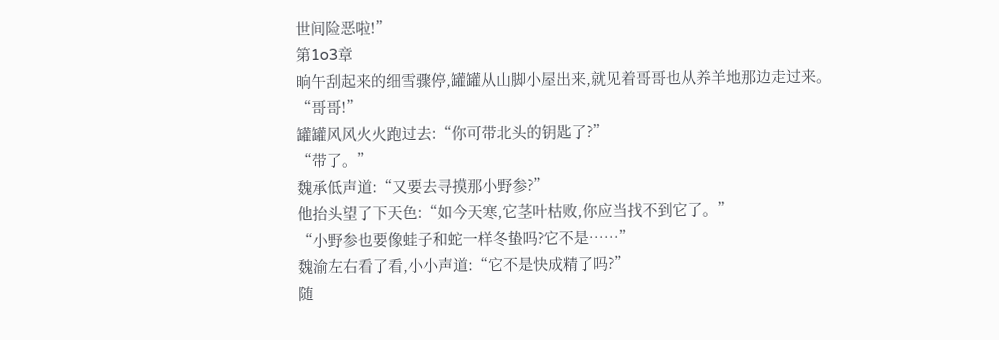世间险恶啦!”
第1o3章
晌午刮起来的细雪骤停,罐罐从山脚小屋出来,就见着哥哥也从养羊地那边走过来。
“哥哥!”
罐罐风风火火跑过去:“你可带北头的钥匙了?”
“带了。”
魏承低声道:“又要去寻摸那小野参?”
他抬头望了下天色:“如今天寒,它茎叶枯败,你应当找不到它了。”
“小野参也要像蛙子和蛇一样冬蛰吗?它不是……”
魏渝左右看了看,小小声道:“它不是快成精了吗?”
随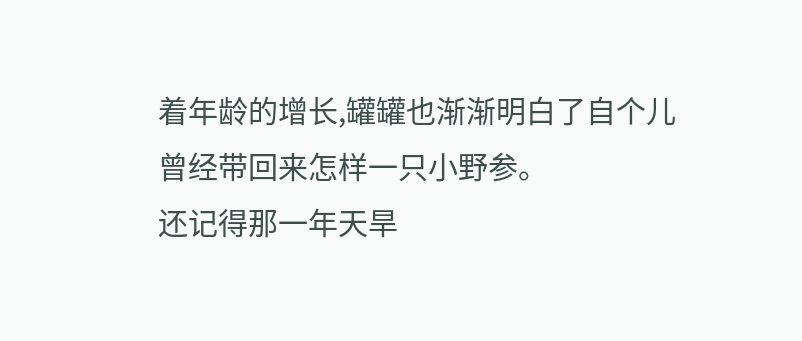着年龄的增长,罐罐也渐渐明白了自个儿曾经带回来怎样一只小野参。
还记得那一年天旱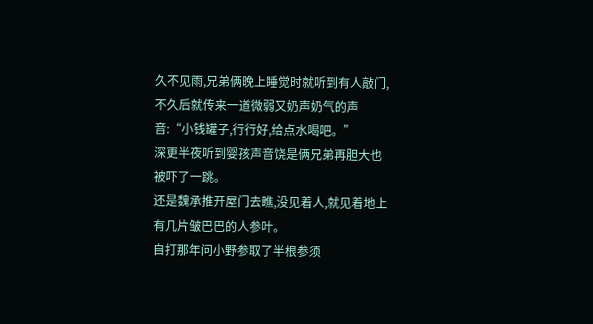久不见雨,兄弟俩晚上睡觉时就听到有人敲门,不久后就传来一道微弱又奶声奶气的声音:“小钱罐子,行行好,给点水喝吧。”
深更半夜听到婴孩声音饶是俩兄弟再胆大也被吓了一跳。
还是魏承推开屋门去瞧,没见着人,就见着地上有几片皱巴巴的人参叶。
自打那年问小野参取了半根参须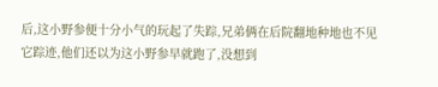后,这小野参便十分小气的玩起了失踪,兄弟俩在后院翻地种地也不见它踪迹,他们还以为这小野参早就跑了,没想到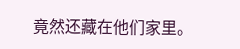竟然还藏在他们家里。